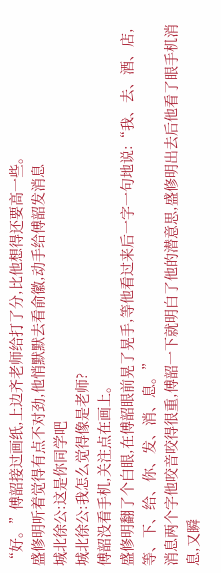“好。”傅韶接过画纸,上边齐老师给打了分,比他想得还要高一些。
盛修明听着觉得有点不对劲,他悄默默去看俞徽,动手给傅韶发消息
城北徐公:这是你同学吧
城北徐公:我怎么觉得像是老师?
傅韶没看手机,关注点在画上。
盛修明翻了个白眼,在傅韶眼前晃了晃手,等他看过来后一字一句地说:“我、去、酒、店,等、下、给、你、发、消、息。”
消息两个字他咬音咬得很重,傅韶一下就明白了他的潜意思,盛修明出去后他看了眼手机消息,又瞬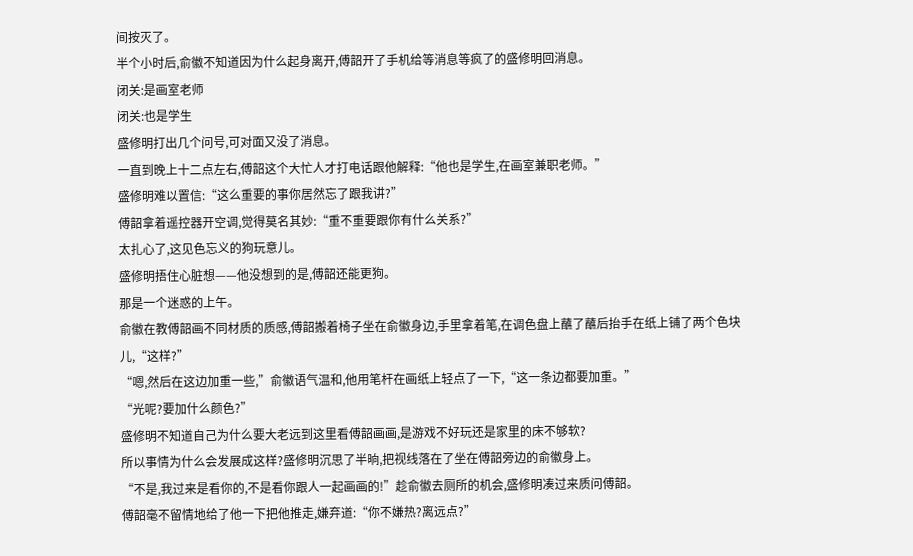间按灭了。
半个小时后,俞徽不知道因为什么起身离开,傅韶开了手机给等消息等疯了的盛修明回消息。
闭关:是画室老师
闭关:也是学生
盛修明打出几个问号,可对面又没了消息。
一直到晚上十二点左右,傅韶这个大忙人才打电话跟他解释:“他也是学生,在画室兼职老师。”
盛修明难以置信:“这么重要的事你居然忘了跟我讲?”
傅韶拿着遥控器开空调,觉得莫名其妙:“重不重要跟你有什么关系?”
太扎心了,这见色忘义的狗玩意儿。
盛修明捂住心脏想——他没想到的是,傅韶还能更狗。
那是一个迷惑的上午。
俞徽在教傅韶画不同材质的质感,傅韶搬着椅子坐在俞徽身边,手里拿着笔,在调色盘上蘸了蘸后抬手在纸上铺了两个色块儿,“这样?”
“嗯,然后在这边加重一些,”俞徽语气温和,他用笔杆在画纸上轻点了一下,“这一条边都要加重。”
“光呢?要加什么颜色?”
盛修明不知道自己为什么要大老远到这里看傅韶画画,是游戏不好玩还是家里的床不够软?
所以事情为什么会发展成这样?盛修明沉思了半晌,把视线落在了坐在傅韶旁边的俞徽身上。
“不是,我过来是看你的,不是看你跟人一起画画的!”趁俞徽去厕所的机会,盛修明凑过来质问傅韶。
傅韶毫不留情地给了他一下把他推走,嫌弃道:“你不嫌热?离远点?”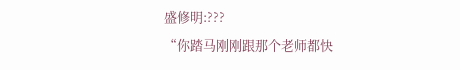盛修明:???
“你踏马刚刚跟那个老师都快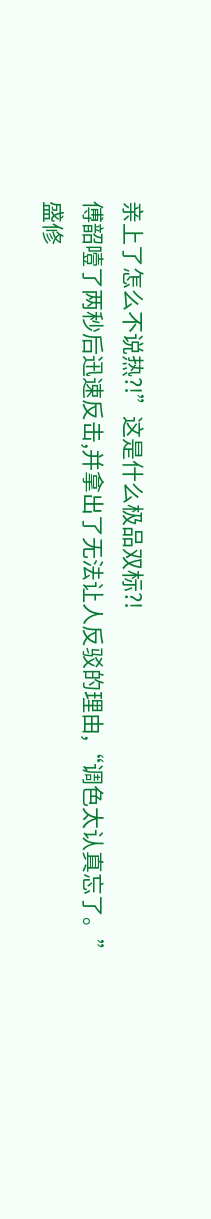亲上了怎么不说热?!”这是什么极品双标?!
傅韶噎了两秒后迅速反击,并拿出了无法让人反驳的理由,“调色太认真忘了。”
盛修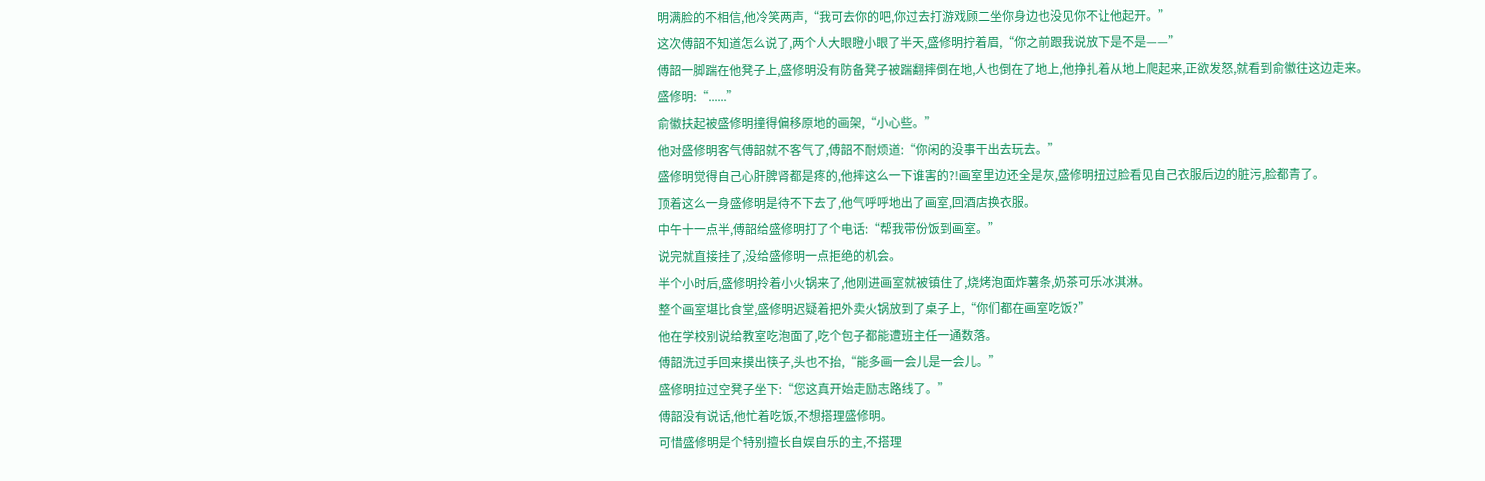明满脸的不相信,他冷笑两声,“我可去你的吧,你过去打游戏顾二坐你身边也没见你不让他起开。”
这次傅韶不知道怎么说了,两个人大眼瞪小眼了半天,盛修明拧着眉,“你之前跟我说放下是不是——”
傅韶一脚踹在他凳子上,盛修明没有防备凳子被踹翻摔倒在地,人也倒在了地上,他挣扎着从地上爬起来,正欲发怒,就看到俞徽往这边走来。
盛修明:“......”
俞徽扶起被盛修明撞得偏移原地的画架,“小心些。”
他对盛修明客气傅韶就不客气了,傅韶不耐烦道:“你闲的没事干出去玩去。”
盛修明觉得自己心肝脾肾都是疼的,他摔这么一下谁害的?!画室里边还全是灰,盛修明扭过脸看见自己衣服后边的脏污,脸都青了。
顶着这么一身盛修明是待不下去了,他气呼呼地出了画室,回酒店换衣服。
中午十一点半,傅韶给盛修明打了个电话:“帮我带份饭到画室。”
说完就直接挂了,没给盛修明一点拒绝的机会。
半个小时后,盛修明拎着小火锅来了,他刚进画室就被镇住了,烧烤泡面炸薯条,奶茶可乐冰淇淋。
整个画室堪比食堂,盛修明迟疑着把外卖火锅放到了桌子上,“你们都在画室吃饭?”
他在学校别说给教室吃泡面了,吃个包子都能遭班主任一通数落。
傅韶洗过手回来摸出筷子,头也不抬,“能多画一会儿是一会儿。”
盛修明拉过空凳子坐下:“您这真开始走励志路线了。”
傅韶没有说话,他忙着吃饭,不想搭理盛修明。
可惜盛修明是个特别擅长自娱自乐的主,不搭理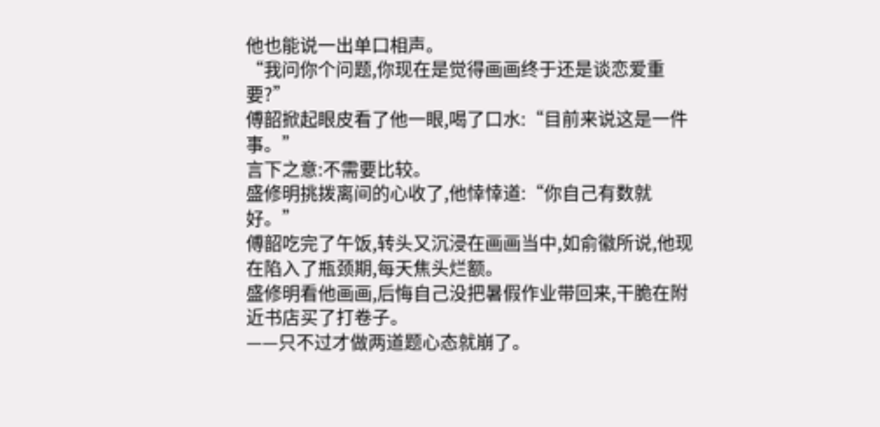他也能说一出单口相声。
“我问你个问题,你现在是觉得画画终于还是谈恋爱重要?”
傅韶掀起眼皮看了他一眼,喝了口水:“目前来说这是一件事。”
言下之意:不需要比较。
盛修明挑拨离间的心收了,他悻悻道:“你自己有数就好。”
傅韶吃完了午饭,转头又沉浸在画画当中,如俞徽所说,他现在陷入了瓶颈期,每天焦头烂额。
盛修明看他画画,后悔自己没把暑假作业带回来,干脆在附近书店买了打卷子。
——只不过才做两道题心态就崩了。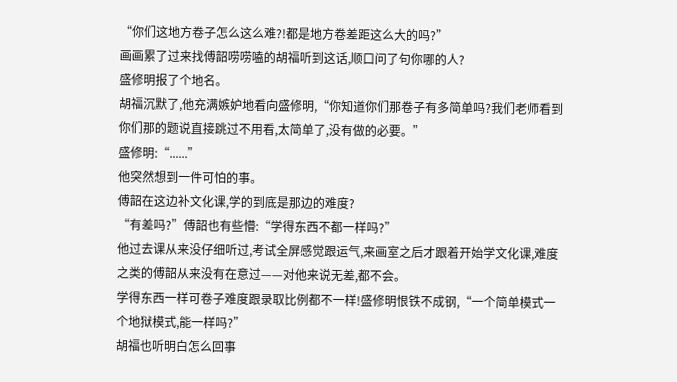“你们这地方卷子怎么这么难?!都是地方卷差距这么大的吗?”
画画累了过来找傅韶唠唠嗑的胡福听到这话,顺口问了句你哪的人?
盛修明报了个地名。
胡福沉默了,他充满嫉妒地看向盛修明,“你知道你们那卷子有多简单吗?我们老师看到你们那的题说直接跳过不用看,太简单了,没有做的必要。”
盛修明:“......”
他突然想到一件可怕的事。
傅韶在这边补文化课,学的到底是那边的难度?
“有差吗?”傅韶也有些懵:“学得东西不都一样吗?”
他过去课从来没仔细听过,考试全屏感觉跟运气,来画室之后才跟着开始学文化课,难度之类的傅韶从来没有在意过——对他来说无差,都不会。
学得东西一样可卷子难度跟录取比例都不一样!盛修明恨铁不成钢,“一个简单模式一个地狱模式,能一样吗?”
胡福也听明白怎么回事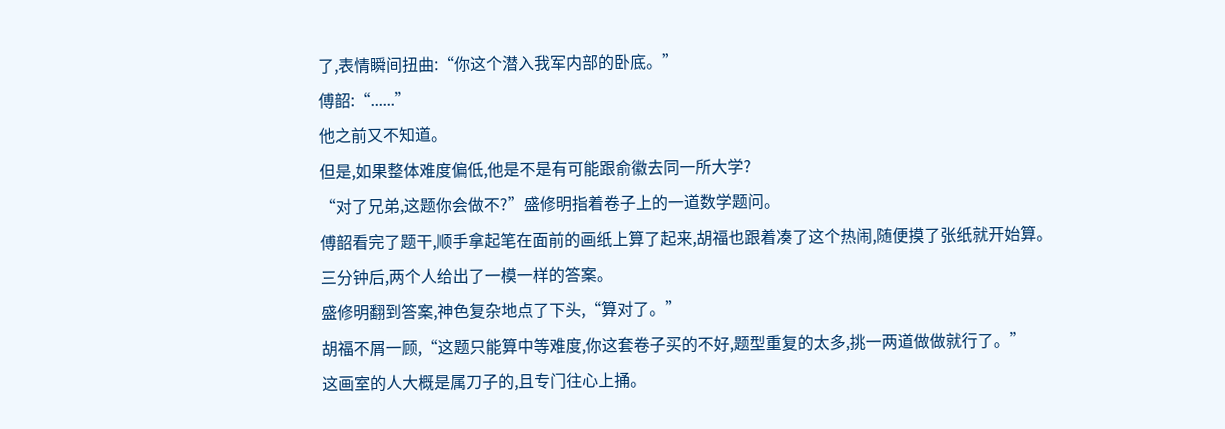了,表情瞬间扭曲:“你这个潜入我军内部的卧底。”
傅韶:“......”
他之前又不知道。
但是,如果整体难度偏低,他是不是有可能跟俞徽去同一所大学?
“对了兄弟,这题你会做不?”盛修明指着卷子上的一道数学题问。
傅韶看完了题干,顺手拿起笔在面前的画纸上算了起来,胡福也跟着凑了这个热闹,随便摸了张纸就开始算。
三分钟后,两个人给出了一模一样的答案。
盛修明翻到答案,神色复杂地点了下头,“算对了。”
胡福不屑一顾,“这题只能算中等难度,你这套卷子买的不好,题型重复的太多,挑一两道做做就行了。”
这画室的人大概是属刀子的,且专门往心上捅。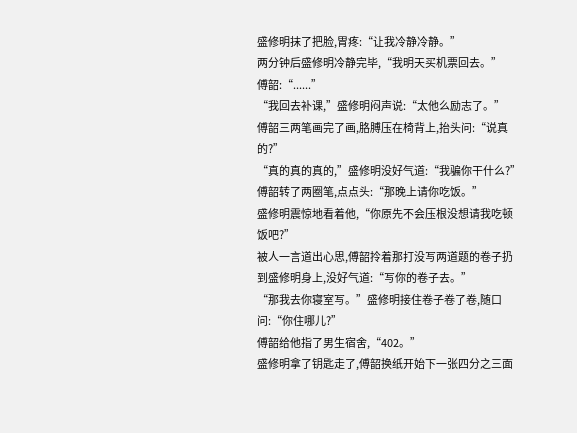盛修明抹了把脸,胃疼:“让我冷静冷静。”
两分钟后盛修明冷静完毕,“我明天买机票回去。”
傅韶:“......”
“我回去补课,”盛修明闷声说:“太他么励志了。”
傅韶三两笔画完了画,胳膊压在椅背上,抬头问:“说真的?”
“真的真的真的,”盛修明没好气道:“我骗你干什么?”
傅韶转了两圈笔,点点头:“那晚上请你吃饭。”
盛修明震惊地看着他,“你原先不会压根没想请我吃顿饭吧?”
被人一言道出心思,傅韶拎着那打没写两道题的卷子扔到盛修明身上,没好气道:“写你的卷子去。”
“那我去你寝室写。”盛修明接住卷子卷了卷,随口问:“你住哪儿?”
傅韶给他指了男生宿舍,“402。”
盛修明拿了钥匙走了,傅韶换纸开始下一张四分之三面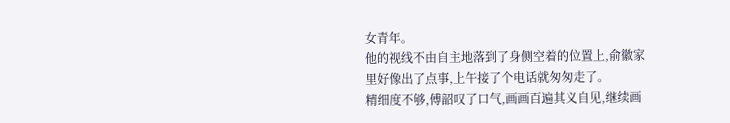女青年。
他的视线不由自主地落到了身侧空着的位置上,俞徽家里好像出了点事,上午接了个电话就匆匆走了。
精细度不够,傅韶叹了口气,画画百遍其义自见,继续画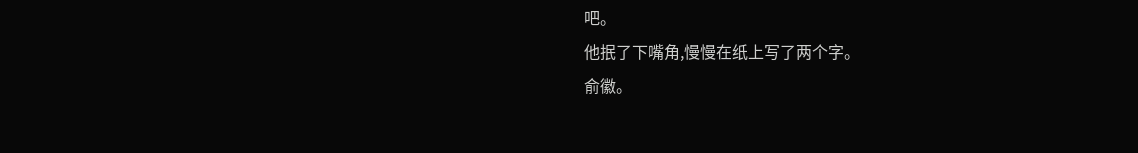吧。
他抿了下嘴角,慢慢在纸上写了两个字。
俞徽。